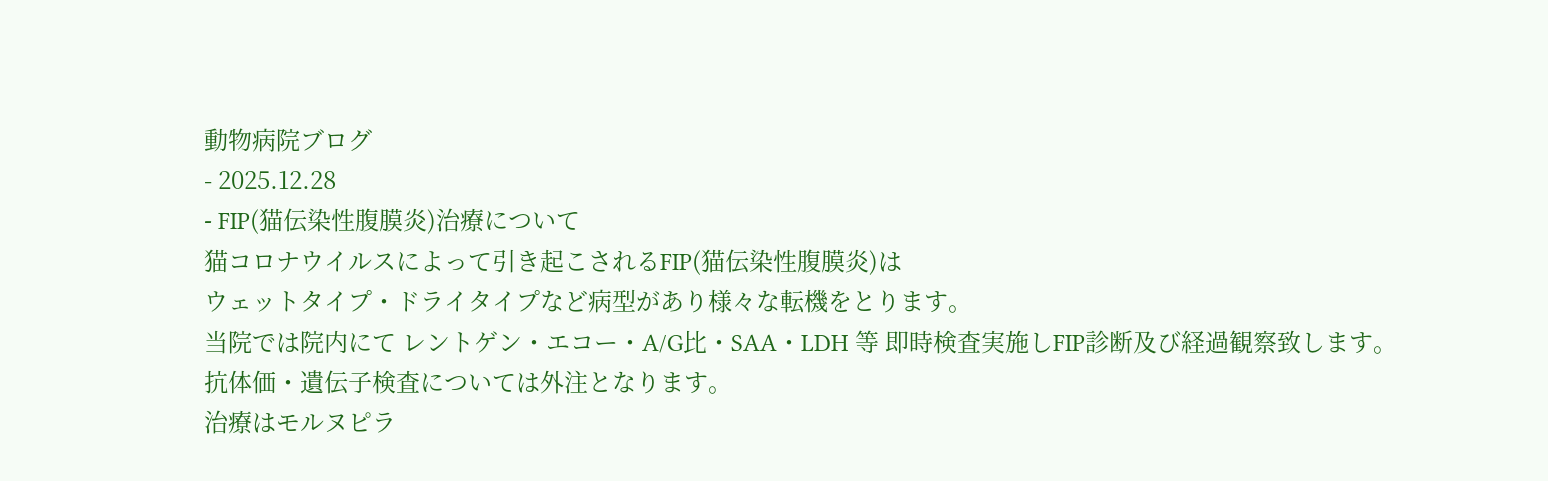動物病院ブログ
- 2025.12.28
- FIP(猫伝染性腹膜炎)治療について
猫コロナウイルスによって引き起こされるFIP(猫伝染性腹膜炎)は
ウェットタイプ・ドライタイプなど病型があり様々な転機をとります。
当院では院内にて レントゲン・エコー・A/G比・SAA・LDH 等 即時検査実施しFIP診断及び経過観察致します。
抗体価・遺伝子検査については外注となります。
治療はモルヌピラ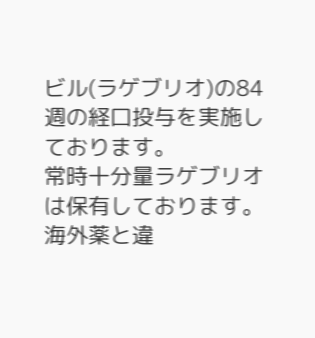ビル(ラゲブリオ)の84週の経口投与を実施しております。
常時十分量ラゲブリオは保有しております。
海外薬と違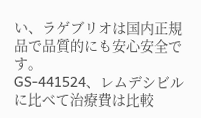い、ラゲブリオは国内正規品で品質的にも安心安全です。
GS-441524、レムデシビルに比べて治療費は比較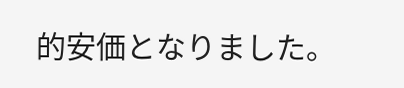的安価となりました。